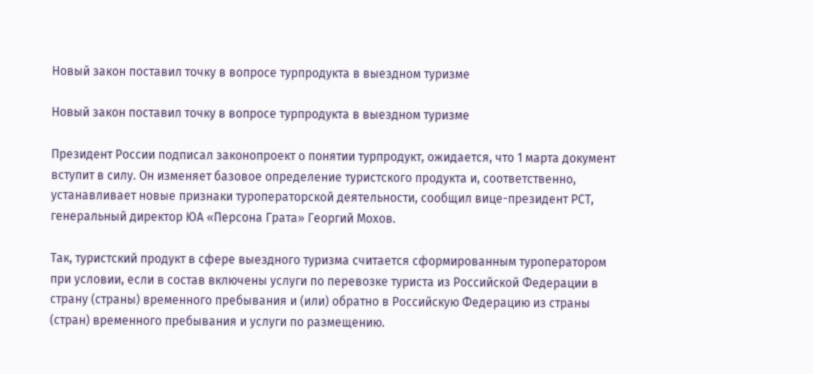Новый закон поставил точку в вопросе турпродукта в выездном туризме

Новый закон поставил точку в вопросе турпродукта в выездном туризме

Президент России подписал законопроект о понятии турпродукт, ожидается, что 1 марта документ вступит в силу. Он изменяет базовое определение туристского продукта и, соответственно, устанавливает новые признаки туроператорской деятельности, сообщил вице-президент РСТ, генеральный директор ЮА «Персона Грата» Георгий Мохов.

Так, туристский продукт в сфере выездного туризма считается сформированным туроператором при условии, если в состав включены услуги по перевозке туриста из Российской Федерации в страну (страны) временного пребывания и (или) обратно в Российскую Федерацию из страны (стран) временного пребывания и услуги по размещению.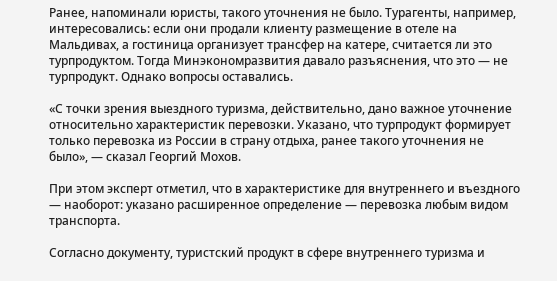Ранее, напоминали юристы, такого уточнения не было. Турагенты, например, интересовались: если они продали клиенту размещение в отеле на Мальдивах, а гостиница организует трансфер на катере, считается ли это турпродуктом. Тогда Минэкономразвития давало разъяснения, что это — не турпродукт. Однако вопросы оставались.

«С точки зрения выездного туризма, действительно, дано важное уточнение относительно характеристик перевозки. Указано, что турпродукт формирует только перевозка из России в страну отдыха, ранее такого уточнения не было», — сказал Георгий Мохов.

При этом эксперт отметил, что в характеристике для внутреннего и въездного — наоборот: указано расширенное определение — перевозка любым видом транспорта.

Согласно документу, туристский продукт в сфере внутреннего туризма и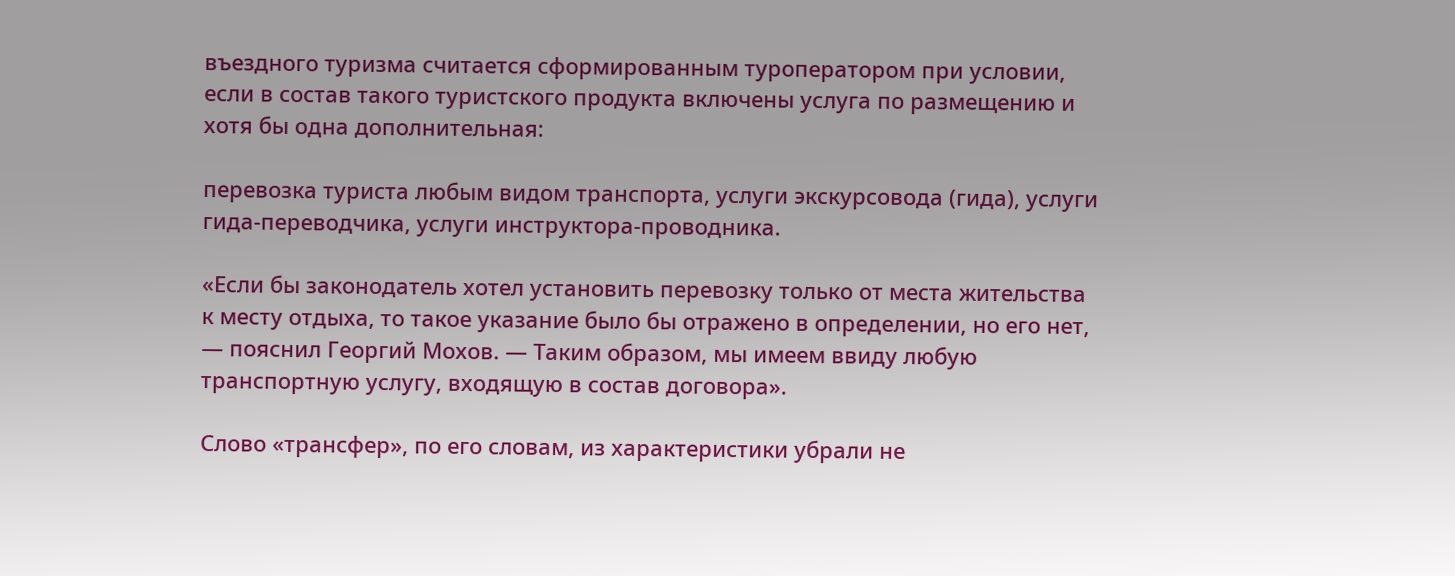въездного туризма считается сформированным туроператором при условии, если в состав такого туристского продукта включены услуга по размещению и хотя бы одна дополнительная:

перевозка туриста любым видом транспорта, услуги экскурсовода (гида), услуги гида-переводчика, услуги инструктора-проводника.

«Если бы законодатель хотел установить перевозку только от места жительства к месту отдыха, то такое указание было бы отражено в определении, но его нет, — пояснил Георгий Мохов. — Таким образом, мы имеем ввиду любую транспортную услугу, входящую в состав договора».

Слово «трансфер», по его словам, из характеристики убрали не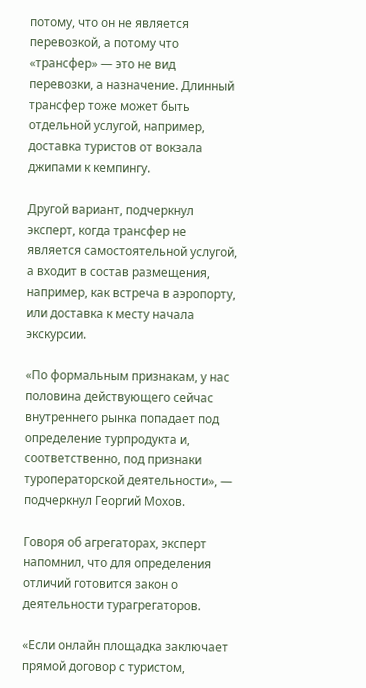потому, что он не является перевозкой, а потому что «трансфер» — это не вид перевозки, а назначение. Длинный трансфер тоже может быть отдельной услугой, например, доставка туристов от вокзала джипами к кемпингу.

Другой вариант, подчеркнул эксперт, когда трансфер не является самостоятельной услугой, а входит в состав размещения, например, как встреча в аэропорту, или доставка к месту начала экскурсии.

«По формальным признакам, у нас половина действующего сейчас внутреннего рынка попадает под определение турпродукта и, соответственно, под признаки туроператорской деятельности», — подчеркнул Георгий Мохов.

Говоря об агрегаторах, эксперт напомнил, что для определения отличий готовится закон о деятельности турагрегаторов.

«Если онлайн площадка заключает прямой договор с туристом,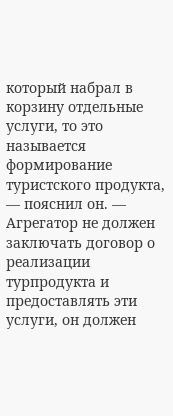который набрал в корзину отдельные услуги, то это называется формирование туристского продукта, — пояснил он. — Агрегатор не должен заключать договор о реализации турпродукта и предоставлять эти услуги, он должен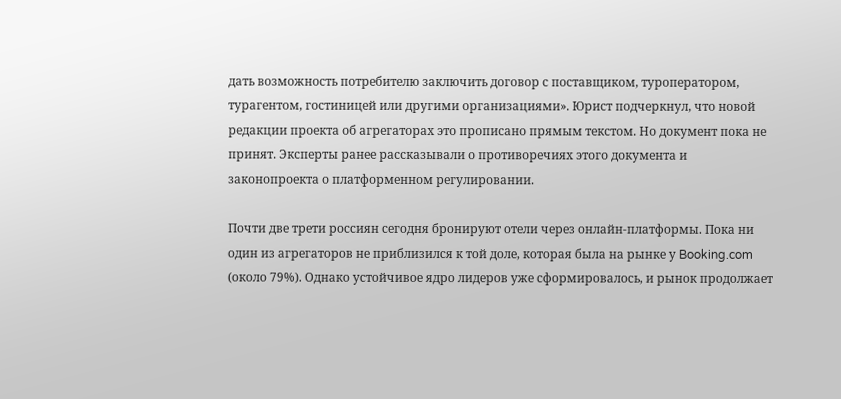дать возможность потребителю заключить договор с поставщиком, туроператором, турагентом, гостиницей или другими организациями». Юрист подчеркнул, что новой редакции проекта об агрегаторах это прописано прямым текстом. Но документ пока не принят. Эксперты ранее рассказывали о противоречиях этого документа и законопроекта о платформенном регулировании.

Почти две трети россиян сегодня бронируют отели через онлайн-платформы. Пока ни один из агрегаторов не приблизился к той доле, которая была на рынке у Booking.com (около 79%). Однако устойчивое ядро лидеров уже сформировалось, и рынок продолжает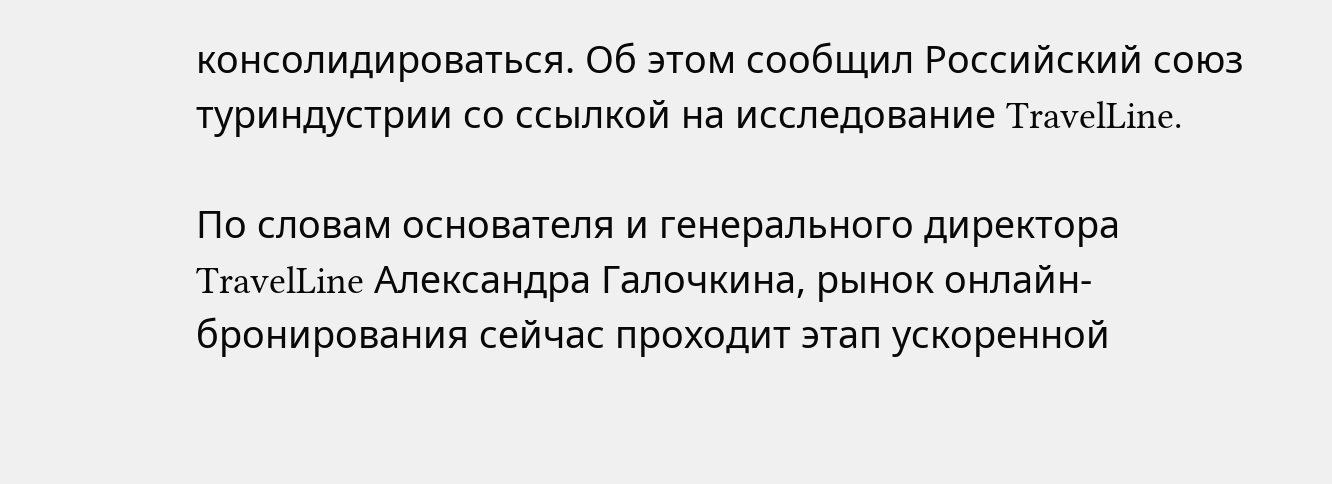консолидироваться. Об этом сообщил Российский союз туриндустрии со ссылкой на исследование TravelLine.

По словам основателя и генерального директора TravelLine Александра Галочкина, рынок онлайн-бронирования сейчас проходит этап ускоренной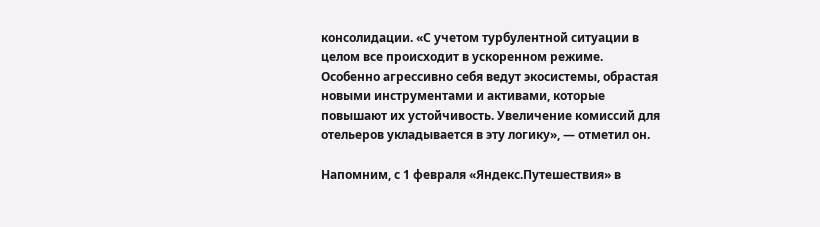консолидации. «С учетом турбулентной ситуации в целом все происходит в ускоренном режиме. Особенно агрессивно себя ведут экосистемы, обрастая новыми инструментами и активами, которые повышают их устойчивость. Увеличение комиссий для отельеров укладывается в эту логику», — отметил он.

Напомним, с 1 февраля «Яндекс.Путешествия» в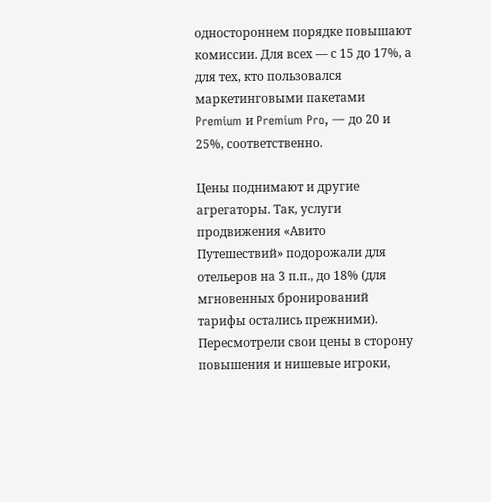одностороннем порядке повышают комиссии. Для всех — с 15 до 17%, а для тех, кто пользовался маркетинговыми пакетами Premium и Premium Pro, — до 20 и 25%, соответственно.

Цены поднимают и другие агрегаторы. Так, услуги продвижения «Авито Путешествий» подорожали для отельеров на 3 п.п., до 18% (для мгновенных бронирований тарифы остались прежними). Пересмотрели свои цены в сторону повышения и нишевые игроки,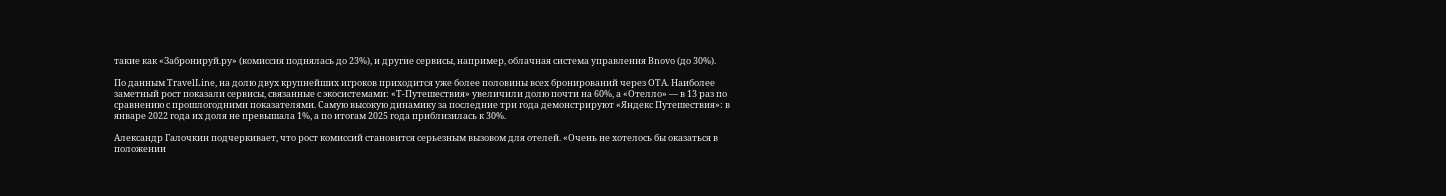такие как «Забронируй.ру» (комиссия поднялась до 23%), и другие сервисы, например, облачная система управления Bnovo (до 30%).

По данным TravelLine, на долю двух крупнейших игроков приходится уже более половины всех бронирований через OTA. Наиболее заметный рост показали сервисы, связанные с экосистемами: «Т-Путешествия» увеличили долю почти на 60%, а «Отелло» — в 13 раз по сравнению с прошлогодними показателями. Самую высокую динамику за последние три года демонстрируют «Яндекс Путешествия»: в январе 2022 года их доля не превышала 1%, а по итогам 2025 года приблизилась к 30%.

Александр Галочкин подчеркивает, что рост комиссий становится серьезным вызовом для отелей. «Очень не хотелось бы оказаться в положении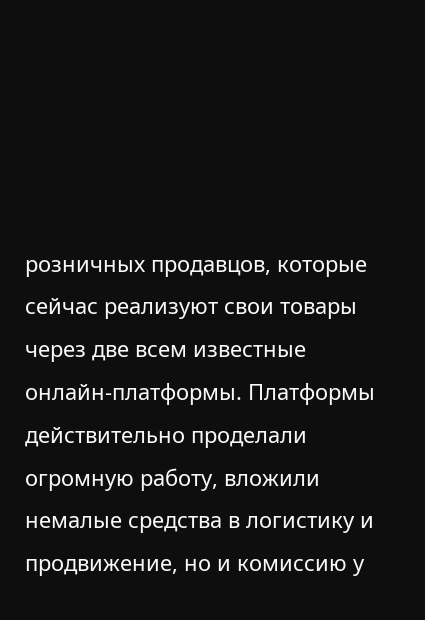розничных продавцов, которые сейчас реализуют свои товары через две всем известные онлайн-платформы. Платформы действительно проделали огромную работу, вложили немалые средства в логистику и продвижение, но и комиссию у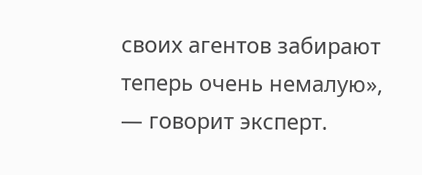своих агентов забирают теперь очень немалую», — говорит эксперт.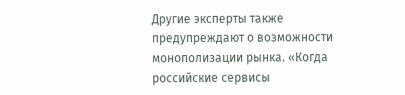Другие эксперты также предупреждают о возможности монополизации рынка. «Когда российские сервисы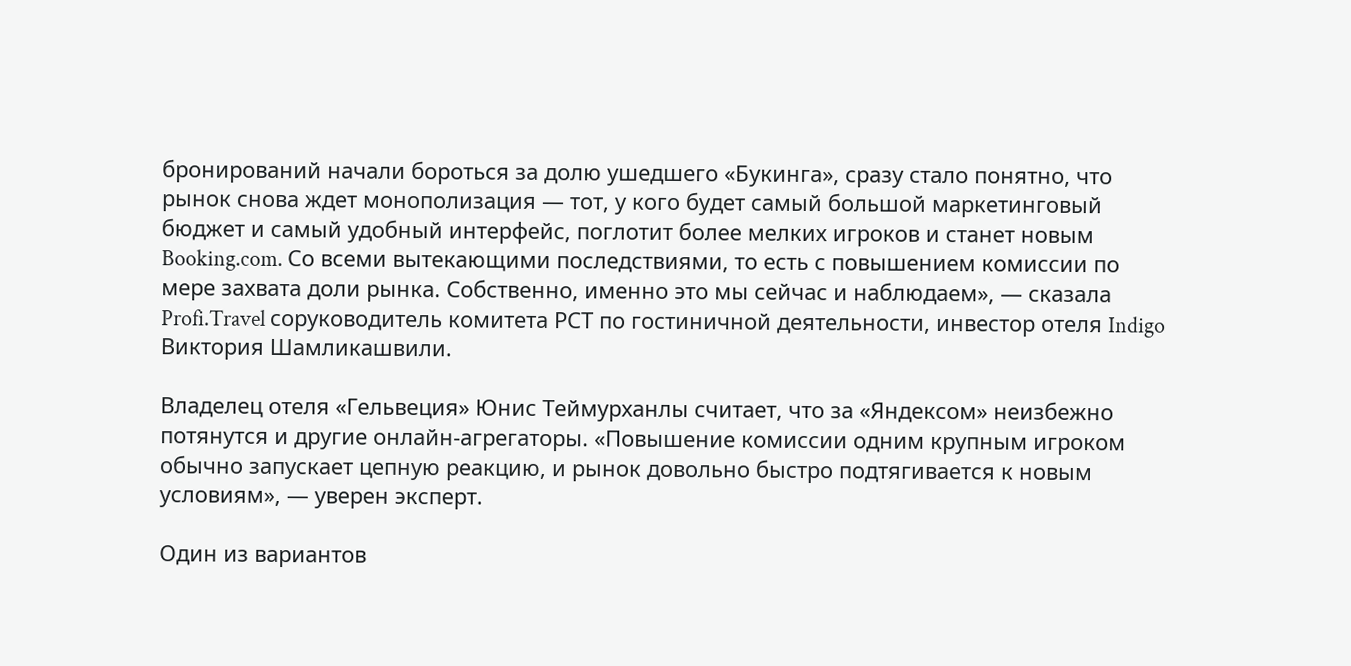бронирований начали бороться за долю ушедшего «Букинга», сразу стало понятно, что рынок снова ждет монополизация — тот, у кого будет самый большой маркетинговый бюджет и самый удобный интерфейс, поглотит более мелких игроков и станет новым Booking.com. Со всеми вытекающими последствиями, то есть с повышением комиссии по мере захвата доли рынка. Собственно, именно это мы сейчас и наблюдаем», — сказала Profi.Travel соруководитель комитета РСТ по гостиничной деятельности, инвестор отеля Indigo Виктория Шамликашвили.

Владелец отеля «Гельвеция» Юнис Теймурханлы считает, что за «Яндексом» неизбежно потянутся и другие онлайн-агрегаторы. «Повышение комиссии одним крупным игроком обычно запускает цепную реакцию, и рынок довольно быстро подтягивается к новым условиям», — уверен эксперт.

Один из вариантов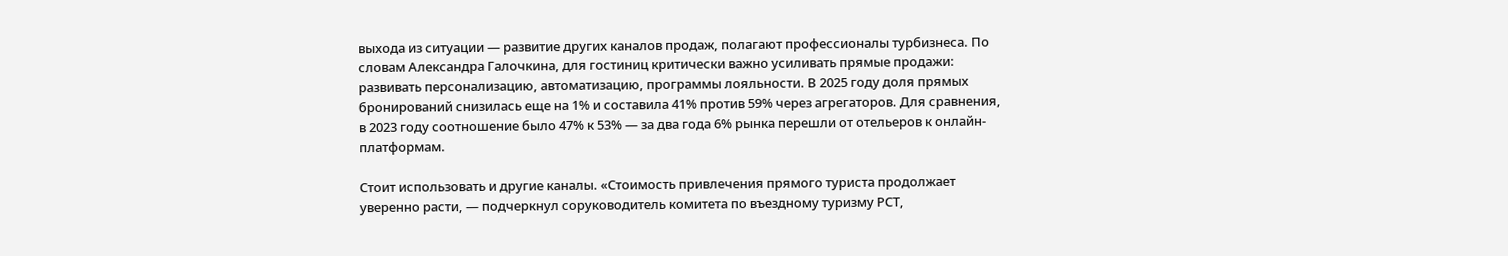выхода из ситуации — развитие других каналов продаж, полагают профессионалы турбизнеса. По словам Александра Галочкина, для гостиниц критически важно усиливать прямые продажи: развивать персонализацию, автоматизацию, программы лояльности. В 2025 году доля прямых бронирований снизилась еще на 1% и составила 41% против 59% через агрегаторов. Для сравнения, в 2023 году соотношение было 47% к 53% — за два года 6% рынка перешли от отельеров к онлайн-платформам.

Стоит использовать и другие каналы. «Стоимость привлечения прямого туриста продолжает уверенно расти, — подчеркнул соруководитель комитета по въездному туризму РСТ,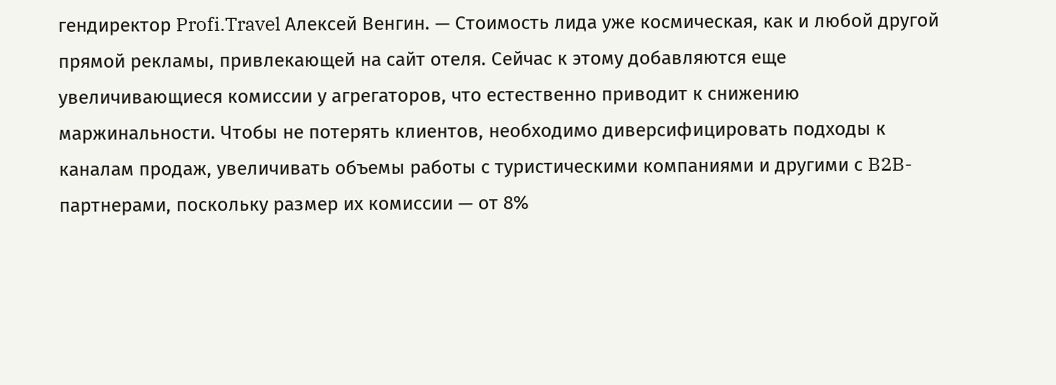гендиректор Profi.Travel Алексей Венгин. — Стоимость лида уже космическая, как и любой другой прямой рекламы, привлекающей на сайт отеля. Сейчас к этому добавляются еще увеличивающиеся комиссии у агрегаторов, что естественно приводит к снижению маржинальности. Чтобы не потерять клиентов, необходимо диверсифицировать подходы к каналам продаж, увеличивать объемы работы с туристическими компаниями и другими с B2B-партнерами, поскольку размер их комиссии — от 8%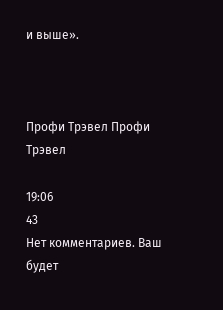и выше».



Профи Трэвeл Профи Трэвeл

19:06
43
Нет комментариев. Ваш будет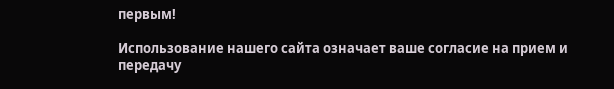первым!

Использование нашего сайта означает ваше согласие на прием и передачу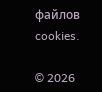файлов cookies.

© 2026